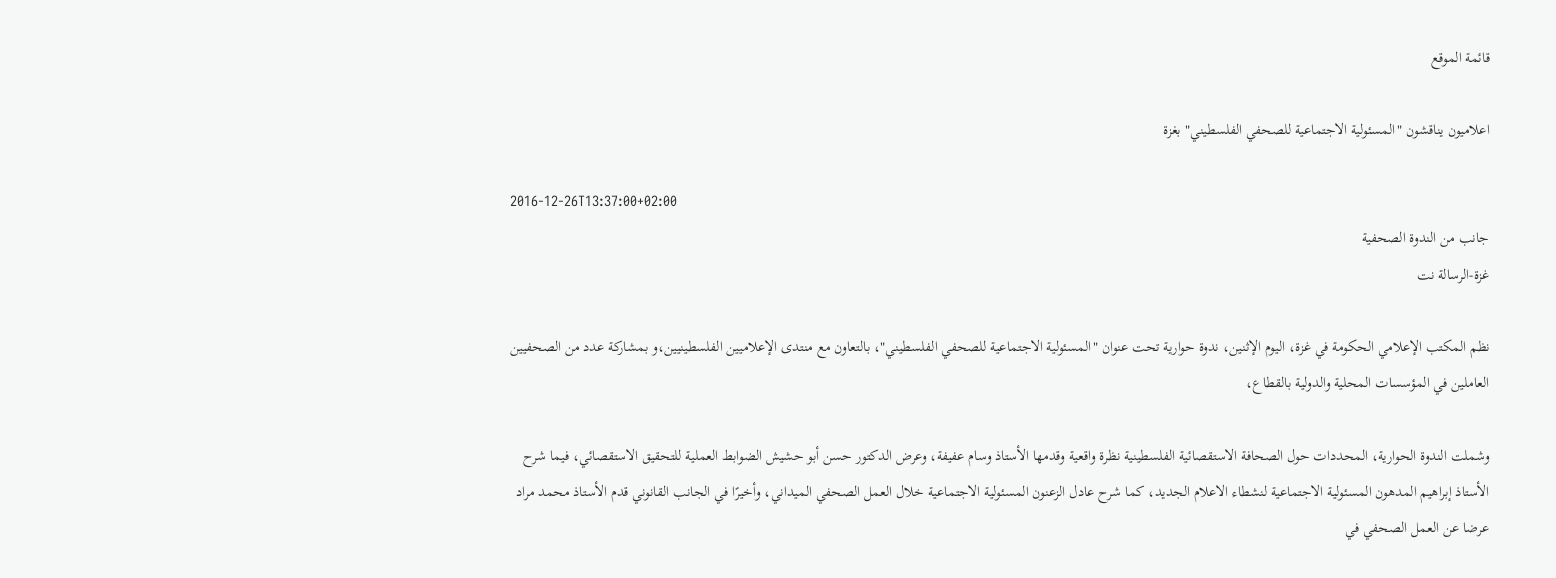قائمة الموقع

اعلاميون يناقشون "المسئولية الاجتماعية للصحفي الفلسطيني" بغزة

2016-12-26T13:37:00+02:00
جانب من الندوة الصحفية
غزة-الرسالة نت

نظم المكتب الإعلامي الحكومة في غزة، اليوم الإثنين، ندوة حوارية تحت عنوان "المسئولية الاجتماعية للصحفي الفلسطيني"، بالتعاون مع منتدى الإعلاميين الفلسطينيين،و بمشاركة عدد من الصحفيين العاملين في المؤسسات المحلية والدولية بالقطاع،

وشملت الندوة الحوارية، المحددات حول الصحافة الاستقصائية الفلسطينية نظرة واقعية وقدمها الأستاذ وسام عفيفة، وعرض الدكتور حسن أبو حشيش الضوابط العملية للتحقيق الاستقصائي، فيما شرح الأستاذ إبراهيم المدهون المسئولية الاجتماعية لنشطاء الاعلام الجديد، كما شرح عادل الزعنون المسئولية الاجتماعية خلال العمل الصحفي الميداني، وأخيرًا في الجانب القانوني قدم الأستاذ محمد مراد عرضا عن العمل الصحفي في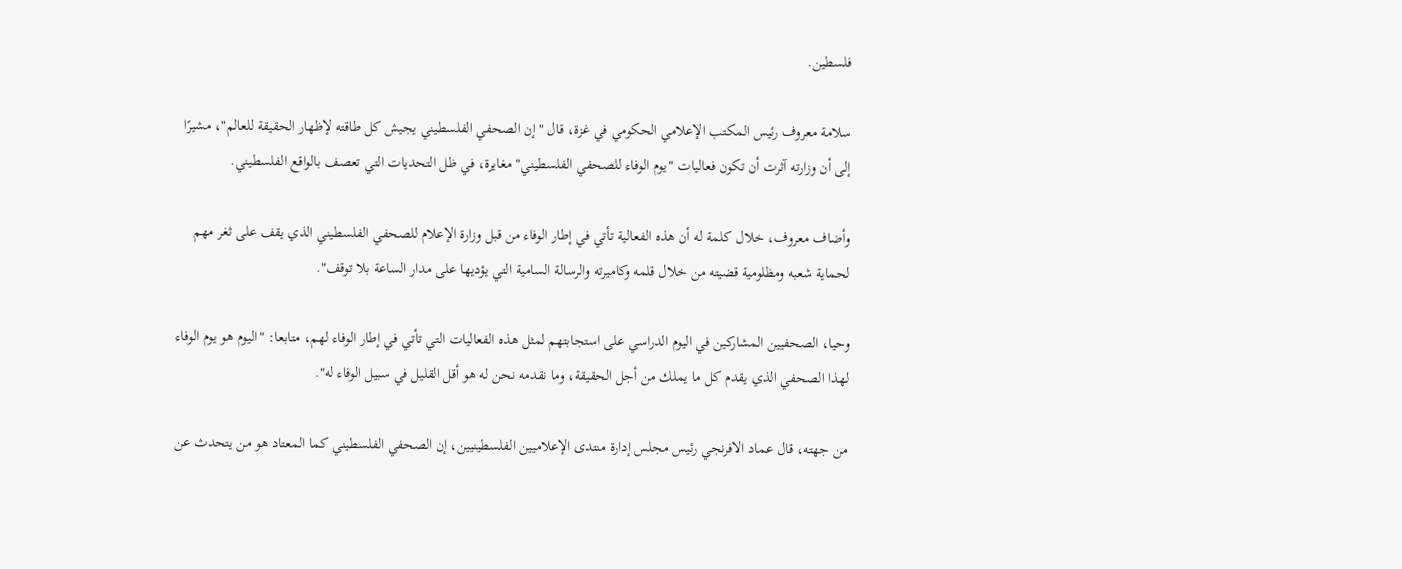فلسطين.

سلامة معروف رئيس المكتب الإعلامي الحكومي في غزة، قال "إن الصحفي الفلسطيني يجيش كل طاقته لإظهار الحقيقة للعالم"، مشيرًا إلى أن وزارته آثرت أن تكون فعاليات "يوم الوفاء للصحفي الفلسطيني" مغايرة، في ظل التحديات التي تعصف بالواقع الفلسطيني.

وأضاف معروف، خلال كلمة له أن هذه الفعالية تأتي في إطار الوفاء من قبل وزارة الإعلام للصحفي الفلسطيني الذي يقف على ثغر مهم لحماية شعبه ومظلومية قضيته من خلال قلمه وكاميرته والرسالة السامية التي يؤديها على مدار الساعة بلا توقف".

وحيا، الصحفيين المشاركين في اليوم الدراسي على استجابتهم لمثل هذه الفعاليات التي تأتي في إطار الوفاء لهم، متابعا: "اليوم هو يوم الوفاء لهذا الصحفي الذي يقدم كل ما يملك من أجل الحقيقة، وما نقدمه نحن له هو أقل القليل في سبيل الوفاء له".

من جهته، قال عماد الافرنجي رئيس مجلس إدارة منتدى الإعلاميين الفلسطينيين، إن الصحفي الفلسطيني كما المعتاد هو من يتحدث عن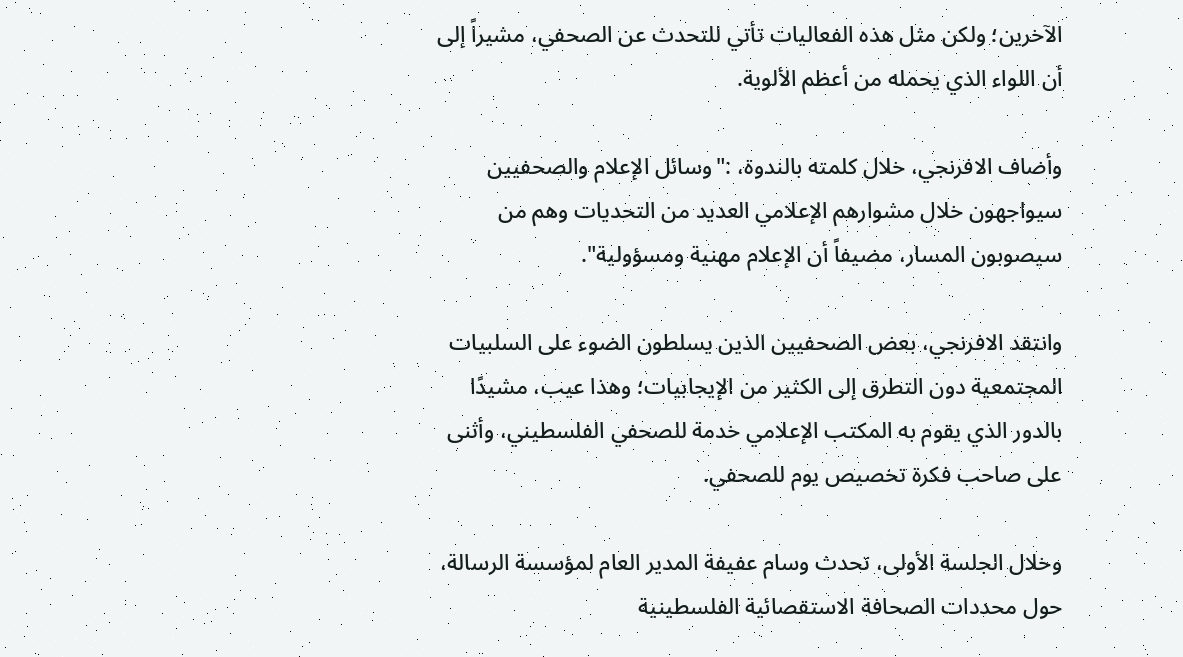الآخرين؛ ولكن مثل هذه الفعاليات تأتي للتحدث عن الصحفي، مشيراً إلى أن اللواء الذي يحمله من أعظم الألوية.

وأضاف الافرنجي، خلال كلمته بالندوة، :"وسائل الإعلام والصحفيين سيواجهون خلال مشوارهم الإعلامي العديد من التحديات وهم من سيصوبون المسار، مضيفاً أن الإعلام مهنية ومسؤولية".

وانتقد الافرنجي، بعض الصحفيين الذين يسلطون الضوء على السلبيات المجتمعية دون التطرق إلى الكثير من الإيجابيات؛ وهذا عيب، مشيدًا بالدور الذي يقوم به المكتب الإعلامي خدمة للصحفي الفلسطيني، وأثنى على صاحب فكرة تخصيص يوم للصحفي.

وخلال الجلسة الأولى، تحدث وسام عفيفة المدير العام لمؤسسة الرسالة، حول محددات الصحافة الاستقصائية الفلسطينية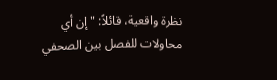نظرة واقعية، قائلاً: " إن أي محاولات للفصل بين الصحفي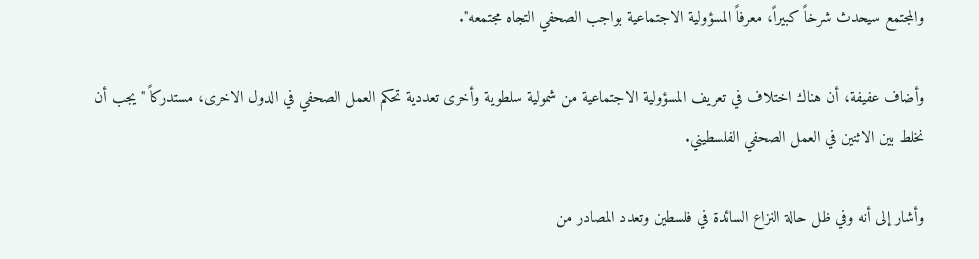والمجتمع سيحدث شرخاً كبيراً، معرفاً المسؤولية الاجتماعية بواجب الصحفي التجاه مجتمعه".

وأضاف عفيفة، أن هناك اختلاف في تعريف المسؤولية الاجتماعية من شمولية سلطوية وأخرى تعددية تحكم العمل الصحفي في الدول الاخرى، مستدركاً "يجب أن نخلط بين الاثنين في العمل الصحفي الفلسطيني.

وأشار إلى أنه وفي ظل حالة النزاع السائدة في فلسطين وتعدد المصادر من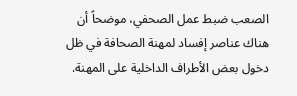الصعب ضبط عمل الصحفي، موضحاً أن هناك عناصر إفساد لمهنة الصحافة في ظل دخول بعض الأطراف الداخلية على المهنة.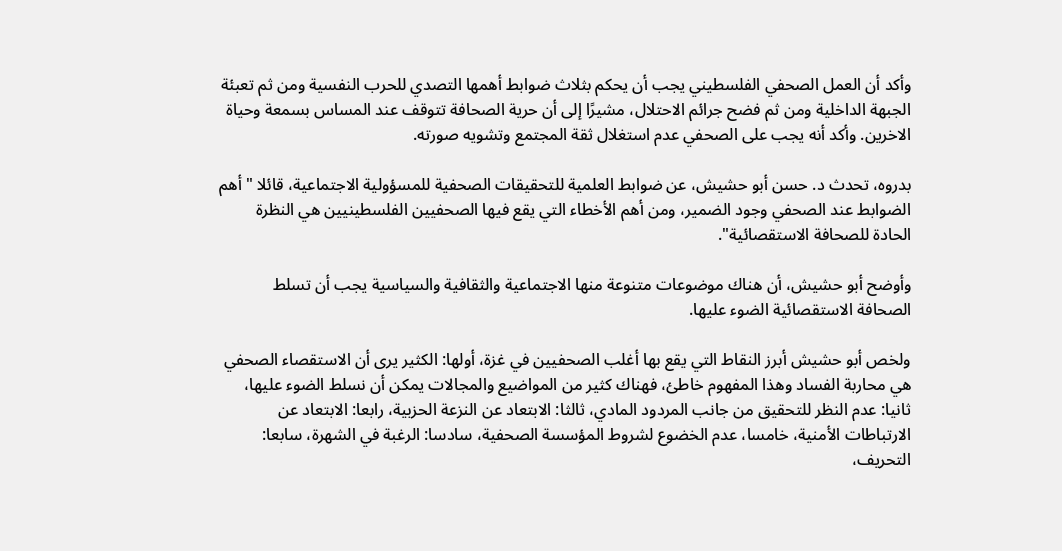وأكد أن العمل الصحفي الفلسطيني يجب أن يحكم بثلاث ضوابط أهمها التصدي للحرب النفسية ومن ثم تعبئة الجبهة الداخلية ومن ثم فضح جرائم الاحتلال، مشيرًا إلى أن حرية الصحافة تتوقف عند المساس بسمعة وحياة الاخرين. وأكد أنه يجب على الصحفي عدم استغلال ثقة المجتمع وتشويه صورته.

بدروه، تحدث د. حسن أبو حشيش، عن ضوابط العلمية للتحقيقات الصحفية للمسؤولية الاجتماعية، قائلا "أهم الضوابط عند الصحفي وجود الضمير، ومن أهم الأخطاء التي يقع فيها الصحفيين الفلسطينيين هي النظرة الحادة للصحافة الاستقصائية".

وأوضح أبو حشيش، أن هناك موضوعات متنوعة منها الاجتماعية والثقافية والسياسية يجب أن تسلط الصحافة الاستقصائية الضوء عليها.

ولخص أبو حشيش أبرز النقاط التي يقع بها أغلب الصحفيين في غزة، أولها: الكثير يرى أن الاستقصاء الصحفي هي محاربة الفساد وهذا المفهوم خاطئ، فهناك كثير من المواضيع والمجالات يمكن أن نسلط الضوء عليها، ثانيا: عدم النظر للتحقيق من جانب المردود المادي، ثالثا: الابتعاد عن النزعة الحزبية، رابعا: الابتعاد عن الارتباطات الأمنية، خامسا، عدم الخضوع لشروط المؤسسة الصحفية، سادسا: الرغبة في الشهرة، سابعا: التحريف،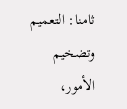ثامنا: التعميم وتضخيم الأمور،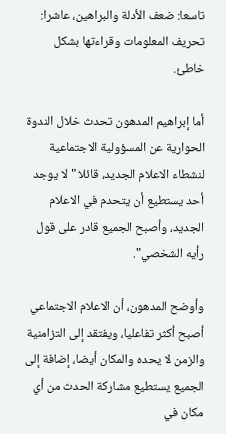تاسعا: ضعف الأدلة والبراهين، عاشرا: تحريف المعلومات وقراءتها بشكل خاطئ.

أما إبراهيم المدهون تحدث خلال الندوة الحوارية عن المسؤولية الاجتماعية لنشطاء الاعلام الجديد، قائلا "لا يوجد أحد يستطيع أن يتحدم في الاعلام الجديد، وأصبح الجميع قادر على قول رأيه الشخصي".

وأوضح المدهون، أن الاعلام الاجتماعي أصبح أكثر تفاعليا، ويفتقد إلى التزامنية والزمن لا يحده والمكان أيضا، إضافة إلى الجميع يستطيع مشاركة الحدث من أي مكان في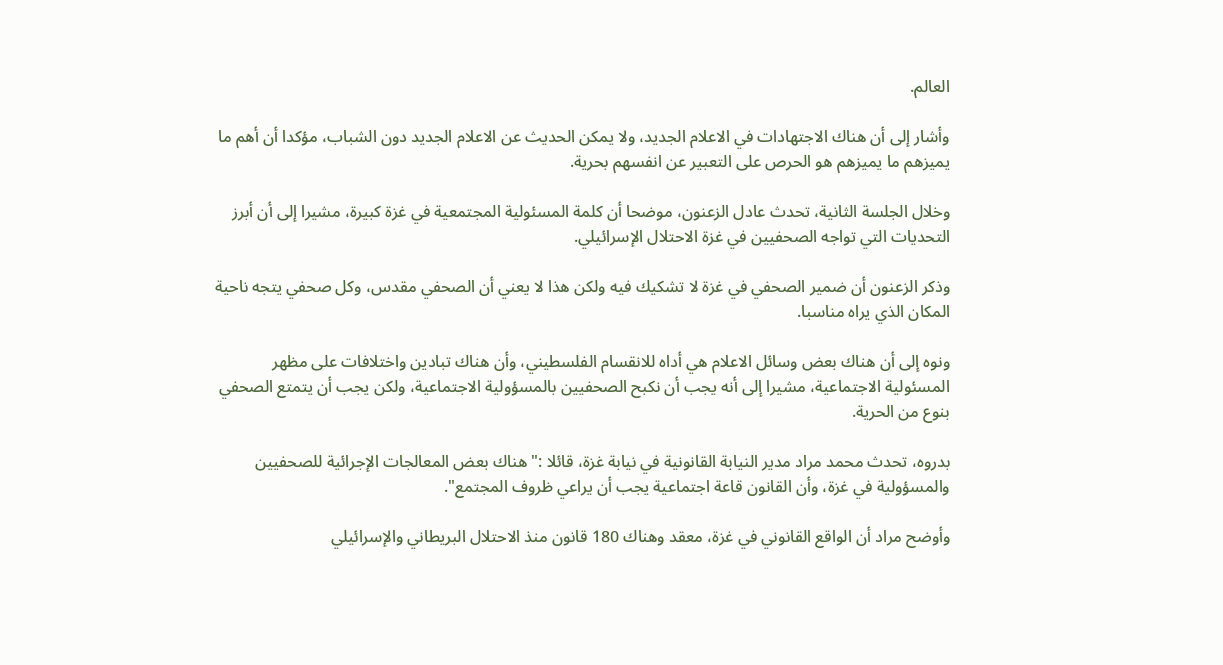العالم.

وأشار إلى أن هناك الاجتهادات في الاعلام الجديد، ولا يمكن الحديث عن الاعلام الجديد دون الشباب، مؤكدا أن أهم ما يميزهم ما يميزهم هو الحرص على التعبير عن انفسهم بحرية.

وخلال الجلسة الثانية، تحدث عادل الزعنون، موضحا أن كلمة المسئولية المجتمعية في غزة كبيرة، مشيرا إلى أن أبرز التحديات التي تواجه الصحفيين في غزة الاحتلال الإسرائيلي.

وذكر الزعنون أن ضمير الصحفي في غزة لا تشكيك فيه ولكن هذا لا يعني أن الصحفي مقدس، وكل صحفي يتجه ناحية المكان الذي يراه مناسبا.

ونوه إلى أن هناك بعض وسائل الاعلام هي أداه للانقسام الفلسطيني، وأن هناك تبادين واختلافات على مظهر المسئولية الاجتماعية، مشيرا إلى أنه يجب أن نكبح الصحفيين بالمسؤولية الاجتماعية، ولكن يجب أن يتمتع الصحفي بنوع من الحرية.

بدروه، تحدث محمد مراد مدير النيابة القانونية في نيابة غزة، قائلا :" هناك بعض المعالجات الإجرائية للصحفيين والمسؤولية في غزة، وأن القانون قاعة اجتماعية يجب أن يراعي ظروف المجتمع".

وأوضح مراد أن الواقع القانوني في غزة، معقد وهناك 180 قانون منذ الاحتلال البريطاني والإسرائيلي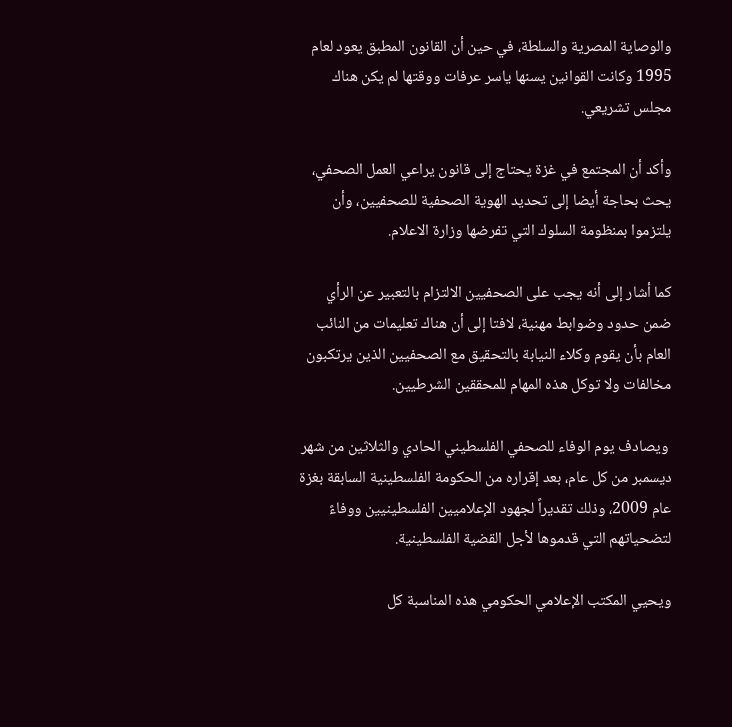والوصاية المصرية والسلطة، في حين أن القانون المطبق يعود لعام 1995 وكانت القوانين يسنها ياسر عرفات ووقتها لم يكن هناك مجلس تشريعي.

وأكد أن المجتمع في غزة يحتاج إلى قانون يراعي العمل الصحفي، يحث بحاجة أيضا إلى تحديد الهوية الصحفية للصحفيين، وأن يلتزموا بمنظومة السلوك التي تفرضها وزارة الاعلام.

كما أشار إلى أنه يجب على الصحفيين الالتزام بالتعبير عن الرأي ضمن حدود وضوابط مهنية، لافتا إلى أن هناك تعليمات من النائب العام بأن يقوم وكلاء النيابة بالتحقيق مع الصحفيين الذين يرتكبون مخالفات ولا توكل هذه المهام للمحققين الشرطيين.

 ويصادف يوم الوفاء للصحفي الفلسطيني الحادي والثلاثين من شهر ديسمبر من كل عام، بعد إقراره من الحكومة الفلسطينية السابقة بغزة عام 2009، وذلك تقديراً لجهود الإعلاميين الفلسطينيين ووفاءً لتضحياتهم التي قدموها لأجل القضية الفلسطينية.

ويحيي المكتب الإعلامي الحكومي هذه المناسبة كل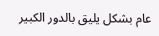عام بشكل يليق بالدور الكبير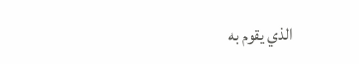الذي يقوم به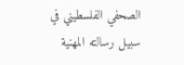الصحفي الفلسطيني في سبيل رسالته المهنية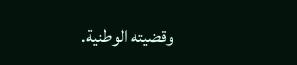وقضيته الوطنية.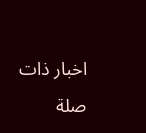اخبار ذات صلة